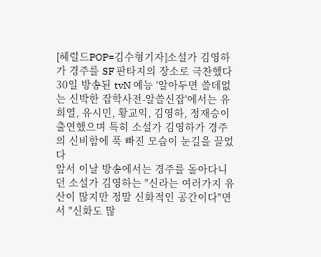[헤럴드POP=김수형기자]소설가 김영하가 경주를 SF 판타지의 장소로 극찬했다
30일 방송된 tvN 예능 '알아두면 쓸데없는 신박한 잡학사전-알쓸신잡'에서는 유희열, 유시민, 황교익, 김영하, 정재승이 출연했으며 특히 소설가 김영하가 경주의 신비함에 푹 빠진 모습이 눈길을 끌었다
앞서 이날 방송에서는 경주를 돌아다니던 소설가 김영하는 "신라는 여러가지 유산이 많지만 정말 신화적인 공간이다"면서 "신화도 많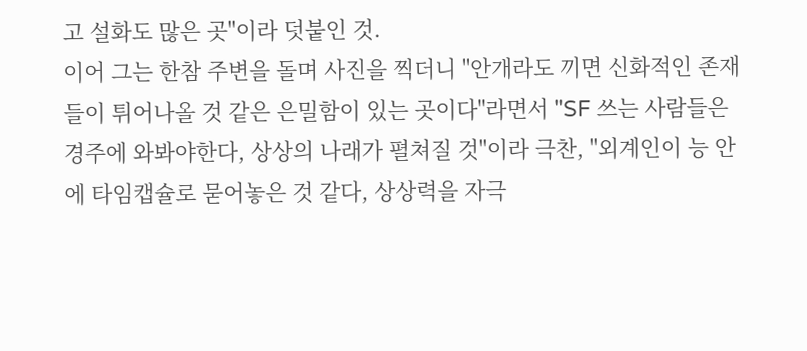고 설화도 많은 곳"이라 덧붙인 것.
이어 그는 한참 주변을 돌며 사진을 찍더니 "안개라도 끼면 신화적인 존재들이 튀어나올 것 같은 은밀함이 있는 곳이다"라면서 "SF 쓰는 사람들은 경주에 와봐야한다, 상상의 나래가 펼쳐질 것"이라 극찬, "외계인이 능 안에 타임캡슐로 묻어놓은 것 같다, 상상력을 자극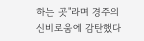하는 곳"라며 경주의 신비로움에 감탄했다